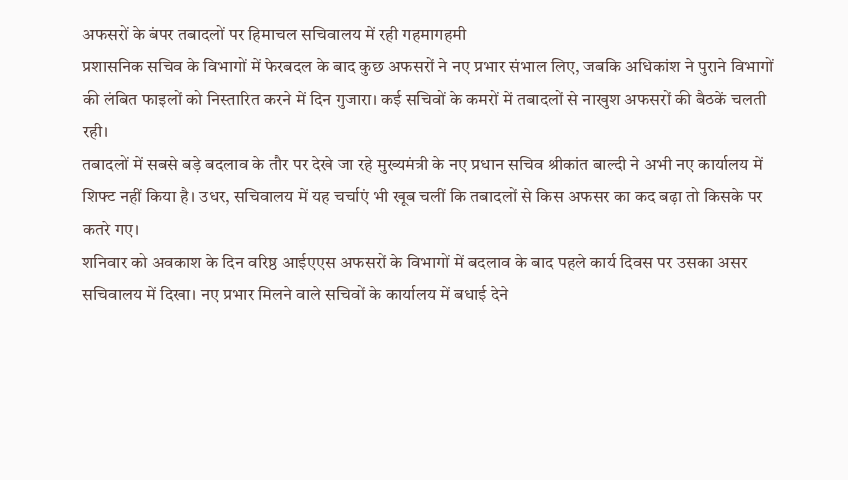अफसरों के बंपर तबादलों पर हिमाचल सचिवालय में रही गहमागहमी
प्रशासनिक सचिव के विभागों में फेरबदल के बाद कुछ अफसरों ने नए प्रभार संभाल लिए, जबकि अधिकांश ने पुराने विभागों की लंबित फाइलों को निस्तारित करने में दिन गुजारा। कई सचिवों के कमरों में तबादलों से नाखुश अफसरों की बैठकें चलती रही।
तबादलों में सबसे बड़े बदलाव के तौर पर देखे जा रहे मुख्यमंत्री के नए प्रधान सचिव श्रीकांत बाल्दी ने अभी नए कार्यालय में शिफ्ट नहीं किया है। उधर, सचिवालय में यह चर्चाएं भी खूब चलीं कि तबादलों से किस अफसर का कद बढ़ा तो किसके पर कतरे गए।
शनिवार को अवकाश के दिन वरिष्ठ आईएएस अफसरों के विभागों में बदलाव के बाद पहले कार्य दिवस पर उसका असर सचिवालय में दिखा। नए प्रभार मिलने वाले सचिवों के कार्यालय में बधाई देने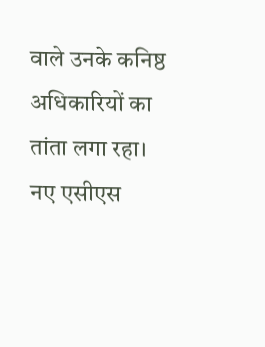वाले उनके कनिष्ठ अधिकारियों का तांता लगा रहा।
नए एसीएस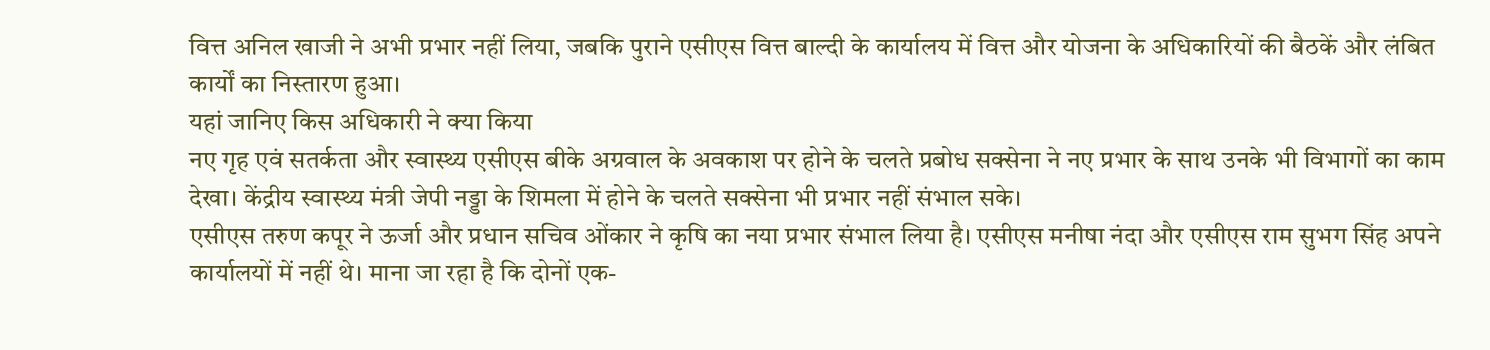वित्त अनिल खाजी ने अभी प्रभार नहीं लिया, जबकि पुराने एसीएस वित्त बाल्दी के कार्यालय में वित्त और योजना के अधिकारियों की बैठकें और लंबित कार्यों का निस्तारण हुआ।
यहां जानिए किस अधिकारी ने क्या किया
नए गृह एवं सतर्कता और स्वास्थ्य एसीएस बीके अग्रवाल के अवकाश पर होने के चलते प्रबोध सक्सेना ने नए प्रभार के साथ उनके भी विभागों का काम देखा। केंद्रीय स्वास्थ्य मंत्री जेपी नड्डा के शिमला में होने के चलते सक्सेना भी प्रभार नहीं संभाल सके।
एसीएस तरुण कपूर ने ऊर्जा और प्रधान सचिव ओंकार ने कृषि का नया प्रभार संभाल लिया है। एसीएस मनीषा नंदा और एसीएस राम सुभग सिंह अपने कार्यालयों में नहीं थे। माना जा रहा है कि दोनों एक-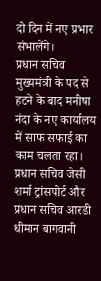दो दिन में नए प्रभार संभालेंगे।
प्रधान सचिव मुख्यमंत्री के पद से हटने के बाद मनीषा नंदा के नए कार्यालय में साफ सफाई का काम चलता रहा। प्रधान सचिव जेसी शर्मा ट्रांसपोर्ट और प्रधान सचिव आरडी धीमान बागवानी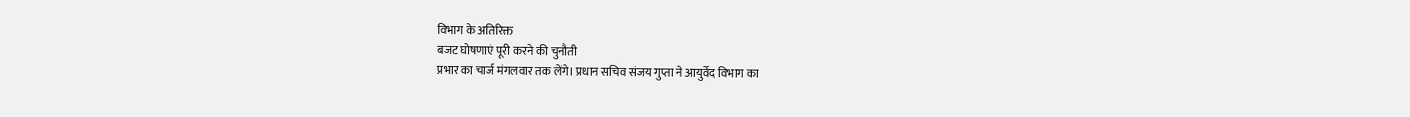विभाग के अतिरिक्त
बजट घोषणाएं पूरी करने की चुनौती
प्रभार का चार्ज मंगलवार तक लेंगे। प्रधान सचिव संजय गुप्ता ने आयुर्वेद विभाग का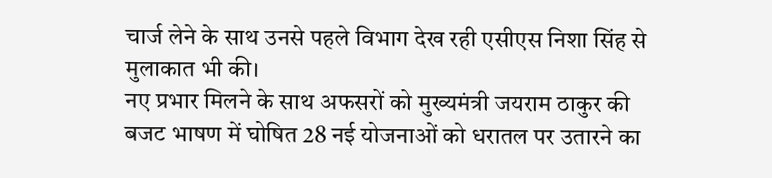चार्ज लेने के साथ उनसे पहले विभाग देख रही एसीएस निशा सिंह से मुलाकात भी की।
नए प्रभार मिलने के साथ अफसरों को मुख्यमंत्री जयराम ठाकुर की बजट भाषण में घोषित 28 नई योजनाओं को धरातल पर उतारने का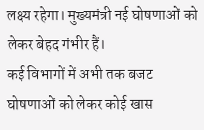लक्ष्य रहेगा। मुख्यमंत्री नई घोषणाओं को लेकर बेहद गंभीर हैं।
कई विभागों में अभी तक बजट घोषणाओं को लेकर कोई खास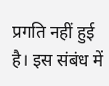प्रगति नहीं हुई है। इस संबंध में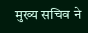मुख्य सचिव ने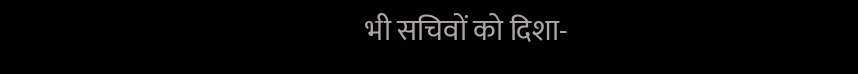भी सचिवों को दिशा-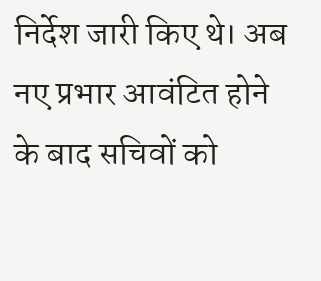निर्देश जारी किए थे। अब नए प्रभार आवंटित होने के बाद सचिवों को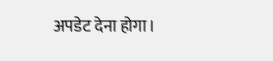अपडेट देना होगा।